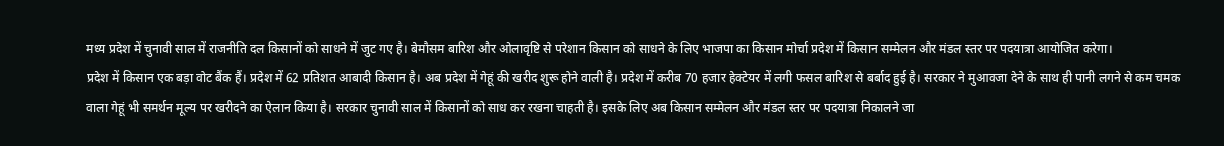मध्य प्रदेश में चुनावी साल में राजनीति दल किसानों को साधने में जुट गए है। बेमौसम बारिश और ओलावृष्टि से परेशान किसान को साधने के लिए भाजपा का किसान मोर्चा प्रदेश में किसान सम्मेलन और मंडल स्तर पर पदयात्रा आयोजित करेगा।
प्रदेश में किसान एक बड़ा वोट बैंक हैं। प्रदेश में 62 प्रतिशत आबादी किसान है। अब प्रदेश में गेहूं की खरीद शुरू होने वाली है। प्रदेश में करीब 70 हजार हेक्टेयर में लगी फसल बारिश से बर्बाद हुई है। सरकार ने मुआवजा देने के साथ ही पानी लगने से कम चमक वाला गेहूं भी समर्थन मूल्य पर खरीदने का ऐलान किया है। सरकार चुनावी साल में किसानों को साध कर रखना चाहती है। इसके लिए अब किसान सम्मेलन और मंडल स्तर पर पदयात्रा निकालने जा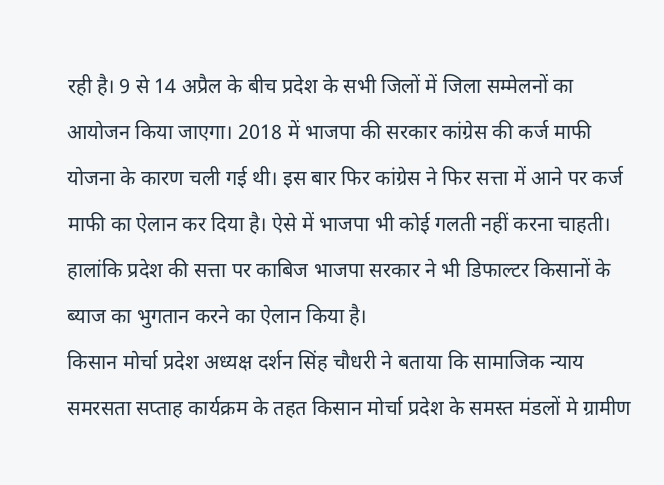रही है। 9 से 14 अप्रैल के बीच प्रदेश के सभी जिलों में जिला सम्मेलनों का आयोजन किया जाएगा। 2018 में भाजपा की सरकार कांग्रेस की कर्ज माफी योजना के कारण चली गई थी। इस बार फिर कांग्रेस ने फिर सत्ता में आने पर कर्ज माफी का ऐलान कर दिया है। ऐसे में भाजपा भी कोई गलती नहीं करना चाहती। हालांकि प्रदेश की सत्ता पर काबिज भाजपा सरकार ने भी डिफाल्टर किसानों के ब्याज का भुगतान करने का ऐलान किया है।
किसान मोर्चा प्रदेश अध्यक्ष दर्शन सिंह चौधरी ने बताया कि सामाजिक न्याय समरसता सप्ताह कार्यक्रम के तहत किसान मोर्चा प्रदेश के समस्त मंडलों मे ग्रामीण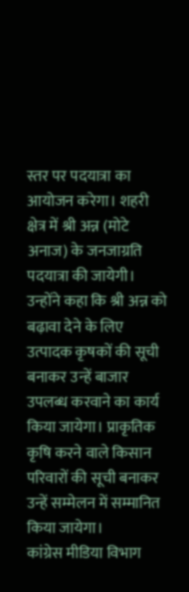स्तर पर पदयात्रा का आयोजन करेगा। शहरी क्षेत्र में श्री अन्न (मोटे अनाज) के जनजाग्रति पदयात्रा की जायेगी। उन्होंने कहा कि श्री अन्न को बढ़ावा देने के लिए उत्पादक कृषकों की सूची बनाकर उन्हें बाजार उपलब्ध करवाने का कार्य किया जायेगा। प्राकृतिक कृषि करने वाले किसान परिवारों की सूची बनाकर उन्हें सम्मेलन में सम्मानित किया जायेगा।
कांग्रेस मीडिया विभाग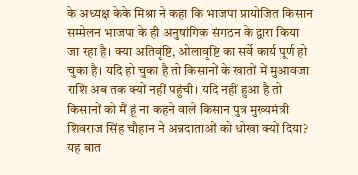के अध्यक्ष केके मिश्रा ने कहा कि भाजपा प्रायोजित किसान सम्मेलन भाजपा के ही अनुषांगिक संगठन के द्वारा किया जा रहा है। क्या अतिवृष्टि, ओलावृष्टि का सर्वे कार्य पूर्ण हो चुका है। यदि हो चुका है तो किसानों के खातों में मुआवजा राशि अब तक क्यों नहीं पहुंची। यदि नहीं हुआ है तो किसानों को मैं हूं ना कहने वाले किसान पुत्र मुख्यमंत्री शिवराज सिंह चौहान ने अन्नदाताओं को धोखा क्यों दिया? यह बात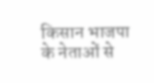किसान भाजपा के नेताओं से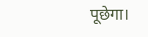पूछेगा।